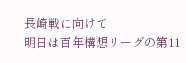長崎戦に向けて
明日は百年構想リーグの第11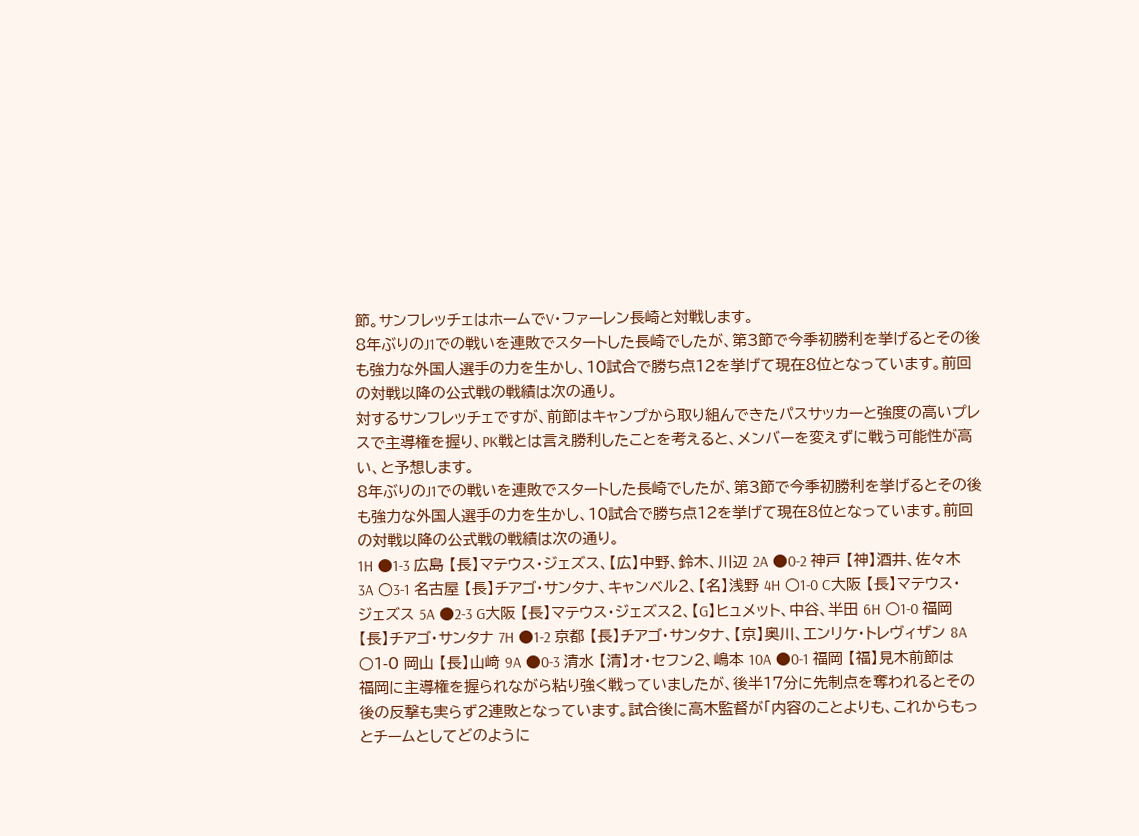節。サンフレッチェはホームでV・ファーレン長崎と対戦します。
8年ぶりのJ1での戦いを連敗でスタートした長崎でしたが、第3節で今季初勝利を挙げるとその後も強力な外国人選手の力を生かし、10試合で勝ち点12を挙げて現在8位となっています。前回の対戦以降の公式戦の戦績は次の通り。
対するサンフレッチェですが、前節はキャンプから取り組んできたパスサッカーと強度の高いプレスで主導権を握り、PK戦とは言え勝利したことを考えると、メンバーを変えずに戦う可能性が高い、と予想します。
8年ぶりのJ1での戦いを連敗でスタートした長崎でしたが、第3節で今季初勝利を挙げるとその後も強力な外国人選手の力を生かし、10試合で勝ち点12を挙げて現在8位となっています。前回の対戦以降の公式戦の戦績は次の通り。
1H ●1-3 広島 【長】マテウス・ジェズス、【広】中野、鈴木、川辺 2A ●0-2 神戸 【神】酒井、佐々木 3A ○3-1 名古屋 【長】チアゴ・サンタナ、キャンベル2、【名】浅野 4H ○1-0 C大阪 【長】マテウス・ジェズス 5A ●2-3 G大阪 【長】マテウス・ジェズス2、【G】ヒュメット、中谷、半田 6H ○1-0 福岡 【長】チアゴ・サンタナ 7H ●1-2 京都 【長】チアゴ・サンタナ、【京】奥川、エンリケ・トレヴィザン 8A ○1-0 岡山 【長】山﨑 9A ●0-3 清水 【清】オ・セフン2、嶋本 10A ●0-1 福岡 【福】見木前節は福岡に主導権を握られながら粘り強く戦っていましたが、後半17分に先制点を奪われるとその後の反撃も実らず2連敗となっています。試合後に高木監督が「内容のことよりも、これからもっとチームとしてどのように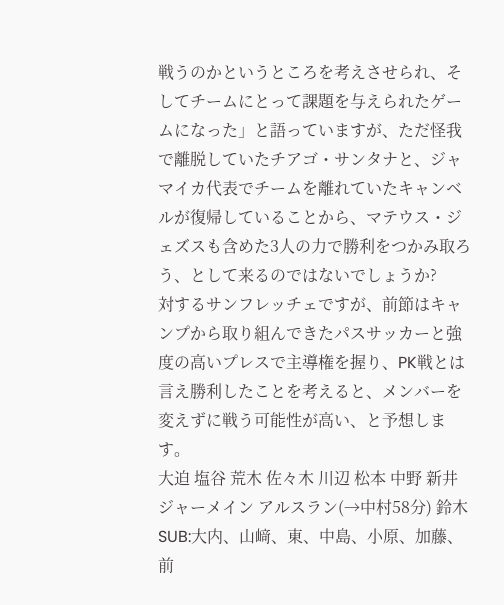戦うのかというところを考えさせられ、そしてチームにとって課題を与えられたゲームになった」と語っていますが、ただ怪我で離脱していたチアゴ・サンタナと、ジャマイカ代表でチームを離れていたキャンベルが復帰していることから、マテウス・ジェズスも含めた3人の力で勝利をつかみ取ろう、として来るのではないでしょうか?
対するサンフレッチェですが、前節はキャンプから取り組んできたパスサッカーと強度の高いプレスで主導権を握り、PK戦とは言え勝利したことを考えると、メンバーを変えずに戦う可能性が高い、と予想します。
大迫 塩谷 荒木 佐々木 川辺 松本 中野 新井 ジャーメイン アルスラン(→中村58分) 鈴木 SUB:大内、山﨑、東、中島、小原、加藤、前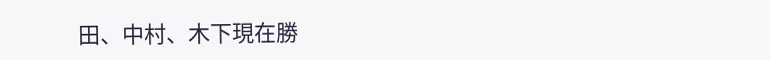田、中村、木下現在勝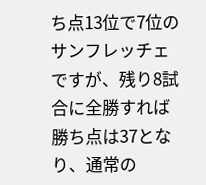ち点13位で7位のサンフレッチェですが、残り8試合に全勝すれば勝ち点は37となり、通常の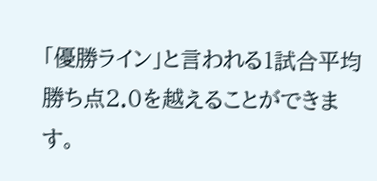「優勝ライン」と言われる1試合平均勝ち点2.0を越えることができます。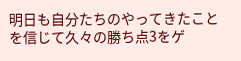明日も自分たちのやってきたことを信じて久々の勝ち点3をゲ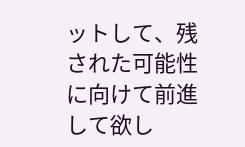ットして、残された可能性に向けて前進して欲し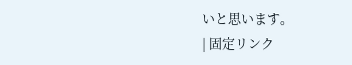いと思います。
| 固定リンク